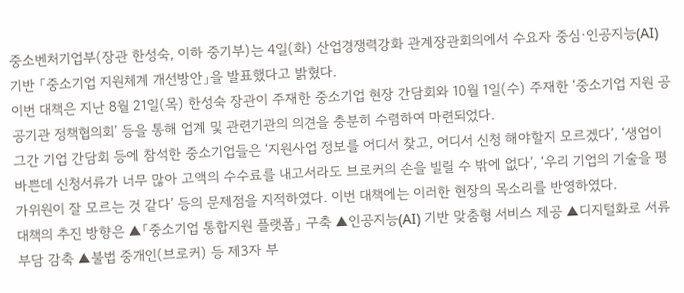중소벤처기업부(장관 한성숙, 이하 중기부)는 4일(화) 산업경쟁력강화 관계장관회의에서 수요자 중심·인공지능(AI) 기반 「중소기업 지원체계 개선방안」을 발표했다고 밝혔다.
이번 대책은 지난 8월 21일(목) 한성숙 장관이 주재한 중소기업 현장 간담회와 10월 1일(수) 주재한 ‘중소기업 지원 공공기관 정책협의회’ 등을 통해 업계 및 관련기관의 의견을 충분히 수렴하여 마련되었다.
그간 기업 간담회 등에 참석한 중소기업들은 ‘지원사업 정보를 어디서 찾고, 어디서 신청 해야할지 모르겠다’, ‘생업이 바쁜데 신청서류가 너무 많아 고액의 수수료를 내고서라도 브로커의 손을 빌릴 수 밖에 없다’, ‘우리 기업의 기술을 평가위원이 잘 모르는 것 같다’ 등의 문제점을 지적하였다. 이번 대책에는 이러한 현장의 목소리를 반영하였다.
대책의 추진 방향은 ▲「중소기업 통합지원 플랫폼」 구축 ▲인공지능(AI) 기반 맞춤형 서비스 제공 ▲디지털화로 서류부담 감축 ▲불법 중개인(브로커) 등 제3자 부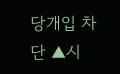당개입 차단 ▲시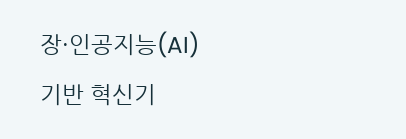장·인공지능(AI) 기반 혁신기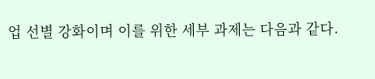업 선별 강화이며 이를 위한 세부 과제는 다음과 같다.